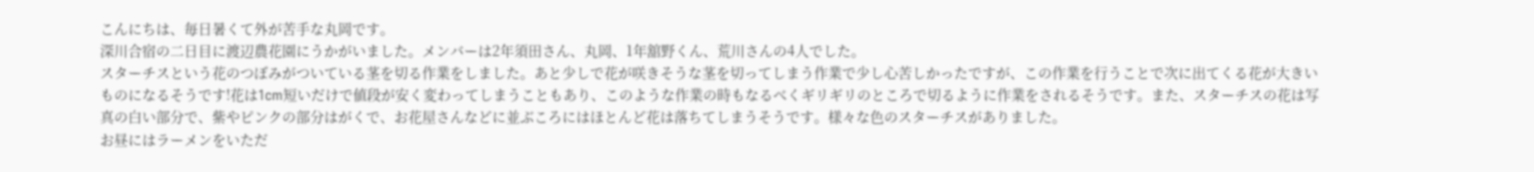こんにちは、毎日暑くて外が苦手な丸岡です。
深川合宿の二日目に渡辺農花園にうかがいました。メンバーは2年須田さん、丸岡、1年舘野くん、荒川さんの4人でした。
スターチスという花のつぼみがついている茎を切る作業をしました。あと少しで花が咲きそうな茎を切ってしまう作業で少し心苦しかったですが、この作業を行うことで次に出てくる花が大きいものになるそうです!花は1cm短いだけで値段が安く変わってしまうこともあり、このような作業の時もなるべくギリギリのところで切るように作業をされるそうです。また、スターチスの花は写真の白い部分で、紫やピンクの部分はがくで、お花屋さんなどに並ぶころにはほとんど花は落ちてしまうそうです。様々な色のスターチスがありました。
お昼にはラーメンをいただ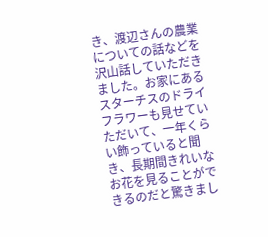き、渡辺さんの農業についての話などを沢山話していただきました。お家にあるスターチスのドライフラワーも見せていただいて、一年くらい飾っていると聞き、長期間きれいなお花を見ることができるのだと驚きまし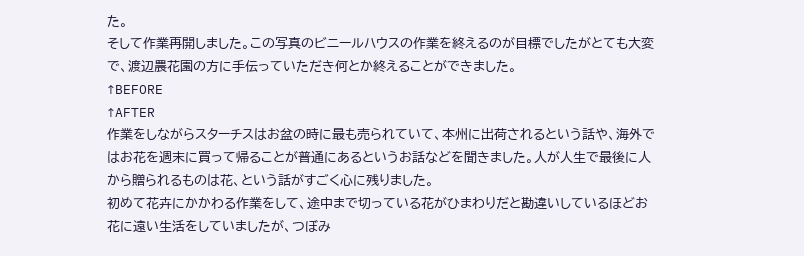た。
そして作業再開しました。この写真のビニールハウスの作業を終えるのが目標でしたがとても大変で、渡辺農花園の方に手伝っていただき何とか終えることができました。
↑BEFORE
↑AFTER
作業をしながらスターチスはお盆の時に最も売られていて、本州に出荷されるという話や、海外ではお花を週末に買って帰ることが普通にあるというお話などを聞きました。人が人生で最後に人から贈られるものは花、という話がすごく心に残りました。
初めて花卉にかかわる作業をして、途中まで切っている花がひまわりだと勘違いしているほどお花に遠い生活をしていましたが、つぼみ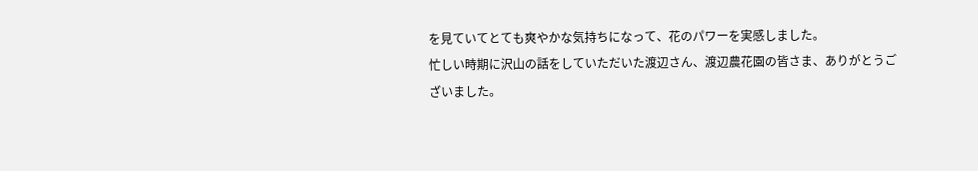を見ていてとても爽やかな気持ちになって、花のパワーを実感しました。
忙しい時期に沢山の話をしていただいた渡辺さん、渡辺農花園の皆さま、ありがとうございました。